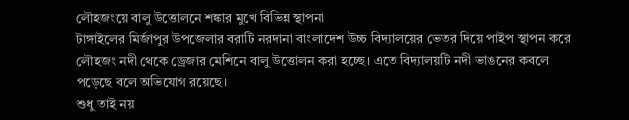লৌহজংয়ে বালু উত্তোলনে শঙ্কার মুখে বিভিন্ন স্থাপনা
টাঙ্গাইলের মির্জাপুর উপজেলার বরাটি নরদানা বাংলাদেশ উচ্চ বিদ্যালয়ের ভেতর দিয়ে পাইপ স্থাপন করে লৌহজং নদী থেকে ড্রেজার মেশিনে বালু উত্তোলন করা হচ্ছে। এতে বিদ্যালয়টি নদী ভাঙনের কবলে পড়েছে বলে অভিযোগ রয়েছে।
শুধু তাই নয়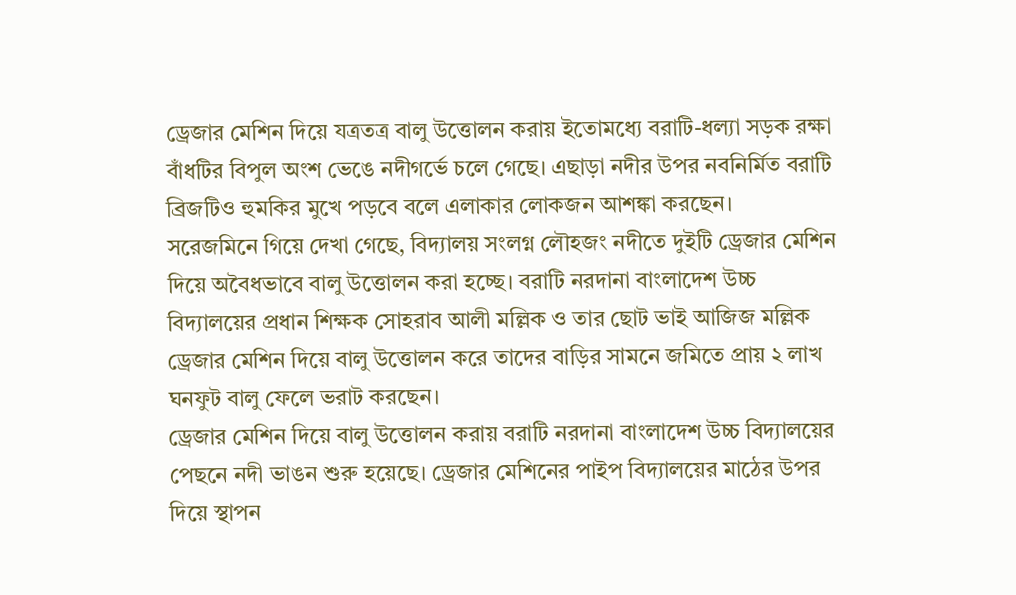ড্রেজার মেশিন দিয়ে যত্রতত্র বালু উত্তোলন করায় ইতোমধ্যে বরাটি-ধল্যা সড়ক রক্ষা বাঁধটির বিপুল অংশ ভেঙে নদীগর্ভে চলে গেছে। এছাড়া নদীর উপর নবনির্মিত বরাটি ব্রিজটিও হুমকির মুখে পড়বে বলে এলাকার লোকজন আশঙ্কা করছেন।
সরেজমিনে গিয়ে দেখা গেছে, বিদ্যালয় সংলগ্ন লৌহজং নদীতে দুইটি ড্রেজার মেশিন দিয়ে অবৈধভাবে বালু উত্তোলন করা হচ্ছে। বরাটি নরদানা বাংলাদেশ উচ্চ বিদ্যালয়ের প্রধান শিক্ষক সোহরাব আলী মল্লিক ও তার ছোট ভাই আজিজ মল্লিক ড্রেজার মেশিন দিয়ে বালু উত্তোলন করে তাদের বাড়ির সামনে জমিতে প্রায় ২ লাখ ঘনফুট বালু ফেলে ভরাট করছেন।
ড্রেজার মেশিন দিয়ে বালু উত্তোলন করায় বরাটি নরদানা বাংলাদেশ উচ্চ বিদ্যালয়ের পেছনে নদী ভাঙন শুরু হয়েছে। ড্রেজার মেশিনের পাইপ বিদ্যালয়ের মাঠের উপর দিয়ে স্থাপন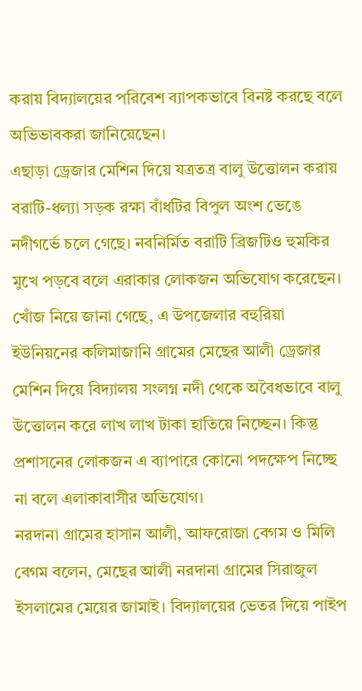করায় বিদ্যালয়ের পরিবেশ ব্যাপকভাবে বিনষ্ট করছে বলে অভিভাবকরা জানিয়েছেন।
এছাড়া ড্রেজার মেশিন দিয়ে যত্রতত্র বালু উত্তোলন করায় বরাটি-ধল্যা সড়ক রক্ষা বাঁধটির বিপুল অংশ ভেঙে নদীগর্ভে চলে গেছে। নবনির্মিত বরাটি ব্রিজটিও হুমকির মুখে পড়বে বলে এরাকার লোকজন অভিযোগ করেছেন।
খোঁজ নিয়ে জানা গেছে, এ উপজেলার বহুরিয়া ইউনিয়নের কলিমাজানি গ্রামের মেছের আলী ড্রেজার মেশিন দিয়ে বিদ্যালয় সংলগ্ন নদী থেকে অবৈধভাবে বালু উত্তোলন করে লাখ লাখ টাকা হাতিয়ে নিচ্ছেন। কিন্তু প্রশাসনের লোকজন এ ব্যাপারে কোনো পদক্ষেপ নিচ্ছে না বলে এলাকাবাসীর অভিযোগ।
নরদানা গ্রামের হাসান আলী, আফরোজা বেগম ও মিলি বেগম বলেন, মেছের আলী নরদানা গ্রামের সিরাজুল ইসলামের মেয়ের জামাই। বিদ্যালয়ের ভেতর দিয়ে পাইপ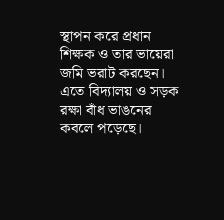স্থাপন করে প্রধান শিক্ষক ও তার ভায়েরা জমি ভরাট করছেন। এতে বিদ্যালয় ও সড়ক রক্ষা বাঁধ ভাঙনের কবলে পড়েছে।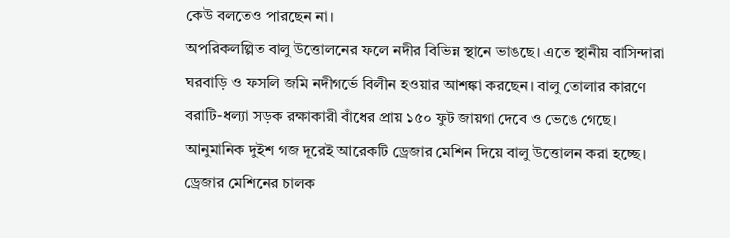কেউ বলতেও পারছেন না।
অপরিকলল্পিত বালু উত্তোলনের ফলে নদীর বিভিন্ন স্থানে ভাঙছে। এতে স্থানীয় বাসিন্দারা ঘরবাড়ি ও ফসলি জমি নদীগর্ভে বিলীন হওয়ার আশঙ্কা করছেন। বালু তোলার কারণে বরাটি-ধল্যা সড়ক রক্ষাকারী বাঁধের প্রায় ১৫০ ফুট জায়গা দেবে ও ভেঙে গেছে।
আনুমানিক দুইশ গজ দূরেই আরেকটি ড্রেজার মেশিন দিয়ে বালু উত্তোলন করা হচ্ছে। ড্রেজার মেশিনের চালক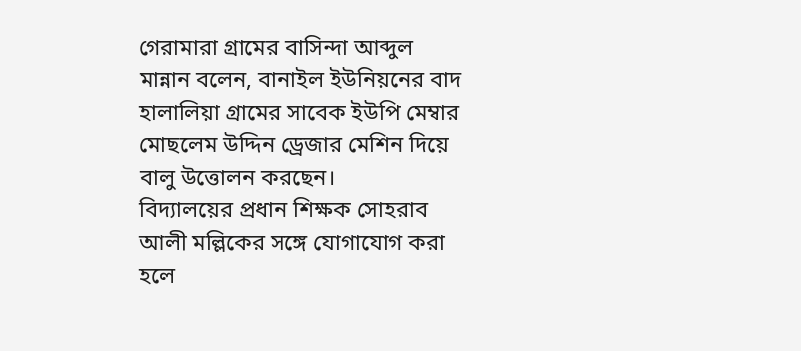গেরামারা গ্রামের বাসিন্দা আব্দুল মান্নান বলেন, বানাইল ইউনিয়নের বাদ হালালিয়া গ্রামের সাবেক ইউপি মেম্বার মোছলেম উদ্দিন ড্রেজার মেশিন দিয়ে বালু উত্তোলন করছেন।
বিদ্যালয়ের প্রধান শিক্ষক সোহরাব আলী মল্লিকের সঙ্গে যোগাযোগ করা হলে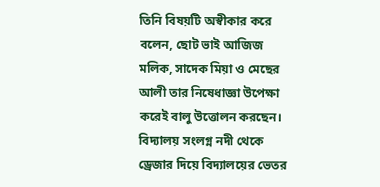তিনি বিষয়টি অস্বীকার করে বলেন, ছোট ভাই আজিজ মলিক, সাদেক মিয়া ও মেছের আলী তার নিষেধাজ্ঞা উপেক্ষা করেই বালু উত্তোলন করছেন।
বিদ্যালয় সংলগ্ন নদী থেকে ড্রেজার দিয়ে বিদ্যালয়ের ভেতর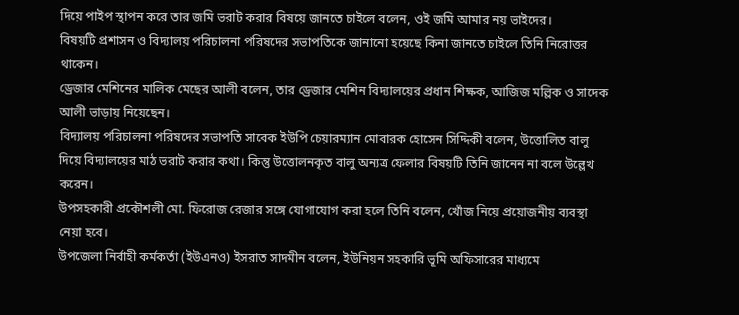দিয়ে পাইপ স্থাপন করে তার জমি ভরাট করার বিষয়ে জানতে চাইলে বলেন, ওই জমি আমার নয় ভাইদের।
বিষয়টি প্রশাসন ও বিদ্যালয় পরিচালনা পরিষদের সভাপতিকে জানানো হয়েছে কিনা জানতে চাইলে তিনি নিরোত্তর থাকেন।
ড্রেজার মেশিনের মালিক মেছের আলী বলেন, তার ড্রেজার মেশিন বিদ্যালয়ের প্রধান শিক্ষক, আজিজ মল্লিক ও সাদেক আলী ভাড়ায় নিয়েছেন।
বিদ্যালয় পরিচালনা পরিষদের সভাপতি সাবেক ইউপি চেয়ারম্যান মোবারক হোসেন সিদ্দিকী বলেন, উত্তোলিত বালু দিয়ে বিদ্যালয়ের মাঠ ভরাট করার কথা। কিন্তু উত্তোলনকৃত বালু অন্যত্র ফেলার বিষয়টি তিনি জানেন না বলে উল্লেখ করেন।
উপসহকারী প্রকৌশলী মো. ফিরোজ রেজার সঙ্গে যোগাযোগ করা হলে তিনি বলেন, খোঁজ নিয়ে প্রয়োজনীয় ব্যবস্থা নেয়া হবে।
উপজেলা নির্বাহী কর্মকর্তা (ইউএনও) ইসরাত সাদমীন বলেন, ইউনিয়ন সহকারি ভূমি অফিসারের মাধ্যমে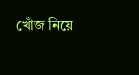খোঁজ নিয়ে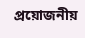প্রয়োজনীয়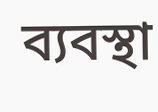ব্যবস্থা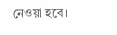নেওয়া হবে।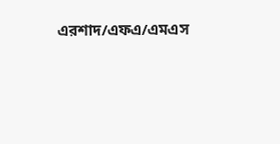এরশাদ/এফএ/এমএস